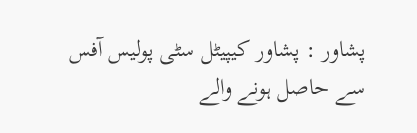پشاور : پشاور کیپیٹل سٹی پولیس آفس سے حاصل ہونے والے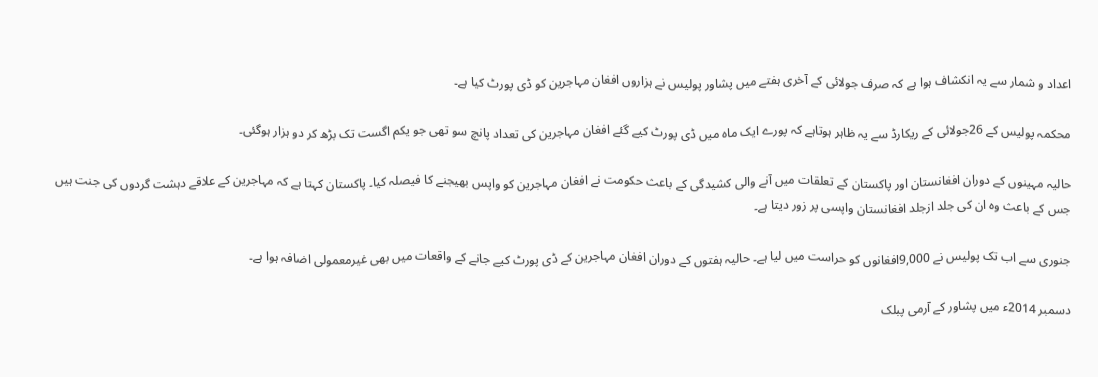اعداد و شمار سے یہ انکشاف ہوا ہے کہ صرف جولائی کے آخری ہفتے میں پشاور پولیس نے ہزاروں افغان مہاجرین کو ڈی پورٹ کیا ہے۔

محکمہ پولیس کے 26جولائی کے ریکارڈ سے یہ ظاہر ہوتاہے کہ پورے ایک ماہ میں ڈی پورٹ کیے گئے افغان مہاجرین کی تعداد پانچ سو تھی جو یکم اگست تک بڑھ کر دو ہزار ہوگئی۔

حالیہ مہینوں کے دوران افغانستان اور پاکستان کے تعلقات میں آنے والی کشیدگی کے باعث حکومت نے افغان مہاجرین کو واپس بھیجنے کا فیصلہ کیا۔ پاکستان کہتا ہے کہ مہاجرین کے علاقے دہشت گردوں کی جنت ہیں جس کے باعث وہ ان کی جلد ازجلد افغانستان واپسی پر زور دیتا ہے۔

جنوری سے اب تک پولیس نے 9,000افغانوں کو حراست میں لیا ہے۔ حالیہ ہفتوں کے دوران افغان مہاجرین کے ڈی پورٹ کیے جانے کے واقعات میں بھی غیرمعمولی اضافہ ہوا ہے۔

دسمبر 2014ء میں پشاور کے آرمی پبلک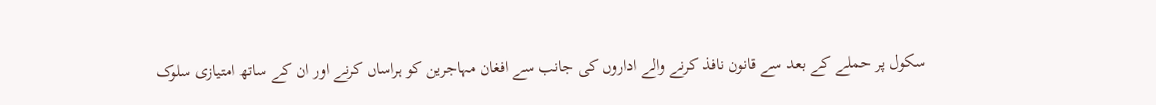سکول پر حملے کے بعد سے قانون نافذ کرنے والے اداروں کی جانب سے افغان مہاجرین کو ہراساں کرنے اور ان کے ساتھ امتیازی سلوک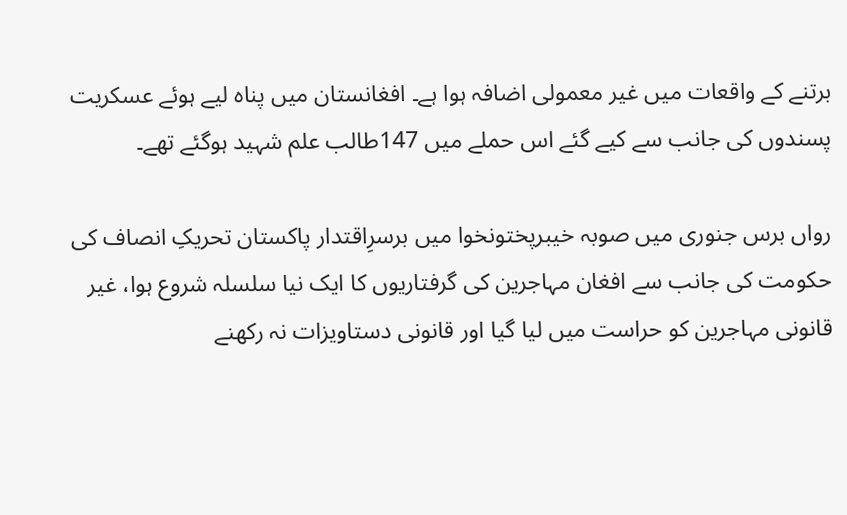برتنے کے واقعات میں غیر معمولی اضافہ ہوا ہے۔ افغانستان میں پناہ لیے ہوئے عسکریت پسندوں کی جانب سے کیے گئے اس حملے میں 147طالب علم شہید ہوگئے تھے۔

رواں برس جنوری میں صوبہ خیبرپختونخوا میں برسرِاقتدار پاکستان تحریکِ انصاف کی حکومت کی جانب سے افغان مہاجرین کی گرفتاریوں کا ایک نیا سلسلہ شروع ہوا، غیر قانونی مہاجرین کو حراست میں لیا گیا اور قانونی دستاویزات نہ رکھنے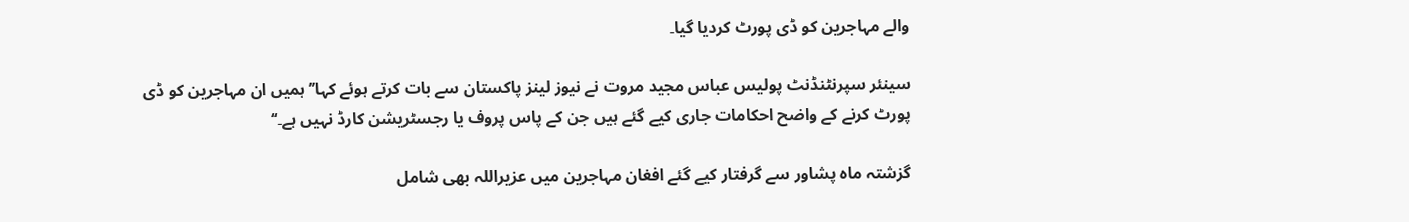والے مہاجرین کو ڈی پورٹ کردیا گیا۔

سینئر سپرنٹنڈنٹ پولیس عباس مجید مروت نے نیوز لینز پاکستان سے بات کرتے ہوئے کہا’’ہمیں ان مہاجرین کو ڈی پورٹ کرنے کے واضح احکامات جاری کیے گئے ہیں جن کے پاس پروف یا رجسٹریشن کارڈ نہیں ہے۔‘‘

گزشتہ ماہ پشاور سے گرفتار کیے گئے افغان مہاجرین میں عزیراللہ بھی شامل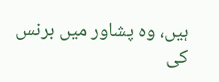ہیں، وہ پشاور میں برنس کی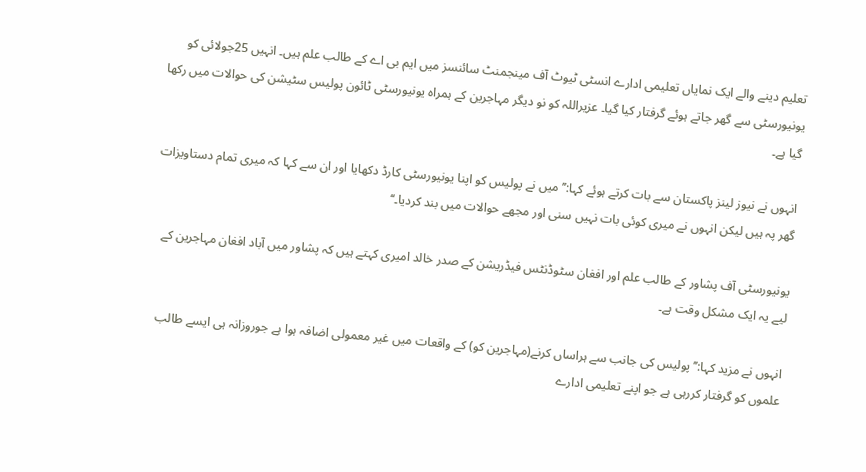تعلیم دینے والے ایک نمایاں تعلیمی ادارے انسٹی ٹیوٹ آف مینجمنٹ سائنسز میں ایم بی اے کے طالب علم ہیں۔ انہیں 25جولائی کو یونیورسٹی سے گھر جاتے ہوئے گرفتار کیا گیا۔ عزیراللہ کو نو دیگر مہاجرین کے ہمراہ یونیورسٹی ٹائون پولیس سٹیشن کی حوالات میں رکھا گیا ہے۔

انہوں نے نیوز لینز پاکستان سے بات کرتے ہوئے کہا:’’ میں نے پولیس کو اپنا یونیورسٹی کارڈ دکھایا اور ان سے کہا کہ میری تمام دستاویزات گھر پہ ہیں لیکن انہوں نے میری کوئی بات نہیں سنی اور مجھے حوالات میں بند کردیا۔‘‘

یونیورسٹی آف پشاور کے طالب علم اور افغان سٹوڈنٹس فیڈریشن کے صدر خالد امیری کہتے ہیں کہ پشاور میں آباد افغان مہاجرین کے لیے یہ ایک مشکل وقت ہے۔

انہوں نے مزید کہا:’’پولیس کی جانب سے ہراساں کرنے(مہاجرین کو) کے واقعات میں غیر معمولی اضافہ ہوا ہے جوروزانہ ہی ایسے طالب علموں کو گرفتار کررہی ہے جو اپنے تعلیمی ادارے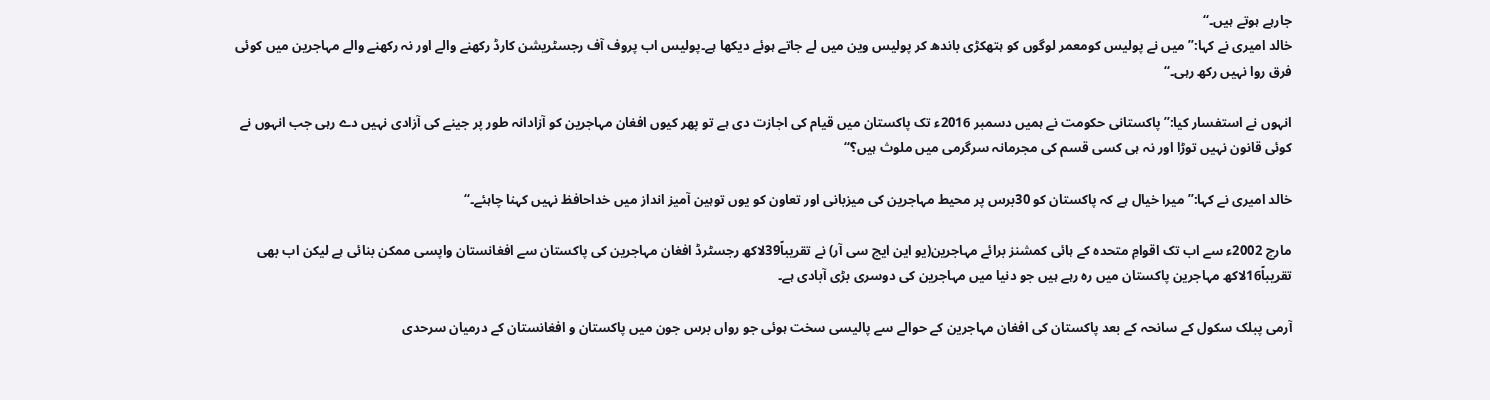جارہے ہوتے ہیں۔‘‘
خالد امیری نے کہا:’’میں نے پولیس کومعمر لوگوں کو ہتھکڑی باندھ کر پولیس وین میں لے جاتے ہوئے دیکھا ہے۔پولیس اب پروف آف رجسٹریشن کارڈ رکھنے والے اور نہ رکھنے والے مہاجرین میں کوئی فرق روا نہیں رکھ رہی۔‘‘

انہوں نے استفسار کیا:’’پاکستانی حکومت نے ہمیں دسمبر 2016ء تک پاکستان میں قیام کی اجازت دی ہے تو پھر کیوں افغان مہاجرین کو آزادانہ طور پر جینے کی آزادی نہیں دے رہی جب انہوں نے کوئی قانون نہیں توڑا اور نہ ہی کسی قسم کی مجرمانہ سرگرمی میں ملوث ہیں؟‘‘

خالد امیری نے کہا:’’ میرا خیال ہے کہ پاکستان کو 30برس پر محیط مہاجرین کی میزبانی اور تعاون کو یوں توہین آمیز انداز میں خداحافظ نہیں کہنا چاہئے۔‘‘

مارچ 2002ء سے اب تک اقوامِ متحدہ کے ہائی کمشنز برائے مہاجرین(یو این ایچ سی آر) نے تقریباً39لاکھ رجسٹرڈ افغان مہاجرین کی پاکستان سے افغانستان واپسی ممکن بنائی ہے لیکن اب بھی تقریباً16لاکھ مہاجرین پاکستان میں رہ رہے ہیں جو دنیا میں مہاجرین کی دوسری بڑی آبادی ہے۔

آرمی پبلک سکول کے سانحہ کے بعد پاکستان کی افغان مہاجرین کے حوالے سے پالیسی سخت ہوئی جو رواں برس جون میں پاکستان و افغانستان کے درمیان سرحدی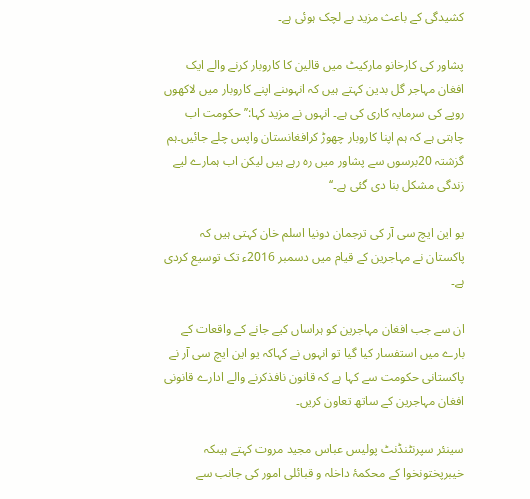کشیدگی کے باعث مزید بے لچک ہوئی ہے۔

پشاور کی کارخانو مارکیٹ میں قالین کا کاروبار کرنے والے ایک افغان مہاجر گل بدین کہتے ہیں کہ انہوںنے اپنے کاروبار میں لاکھوں روپے کی سرمایہ کاری کی ہے۔ انہوں نے مزید کہا:’’ حکومت اب چاہتی ہے کہ ہم اپنا کاروبار چھوڑ کرافغانستان واپس چلے جائیں۔ہم گزشتہ 20برسوں سے پشاور میں رہ رہے ہیں لیکن اب ہمارے لیے زندگی مشکل بنا دی گئی ہے۔‘‘

یو این ایچ سی آر کی ترجمان دونیا اسلم خان کہتی ہیں کہ پاکستان نے مہاجرین کے قیام میں دسمبر 2016ء تک توسیع کردی ہے۔

ان سے جب افغان مہاجرین کو ہراساں کیے جانے کے واقعات کے بارے میں استفسار کیا گیا تو انہوں نے کہاکہ یو این ایچ سی آر نے پاکستانی حکومت سے کہا ہے کہ قانون نافذکرنے والے ادارے قانونی افغان مہاجرین کے ساتھ تعاون کریں۔

سینئر سپرنٹنڈنٹ پولیس عباس مجید مروت کہتے ہیںکہ خیبرپختونخوا کے محکمۂ داخلہ و قبائلی امور کی جانب سے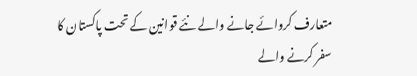متعارف کروائے جانے والے نئے قوانین کے تحت پاکستان کا سفر کرنے والے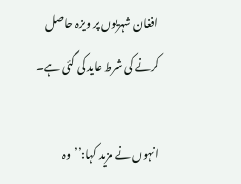افغان شہریوں پر ویزہ حاصل کرنے کی شرط عاید کی گئی ہے۔

انہوں نے مزید کہا:’’وہ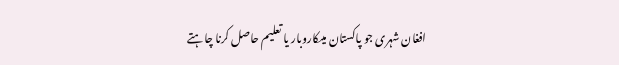افغان شہری جو پاکستان میںکاروبار یا تعلیم حاصل کرنا چاہتے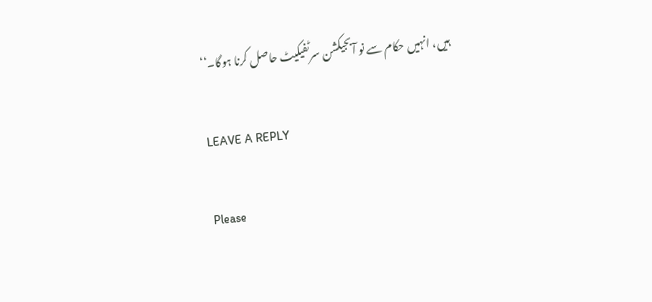ہیں، انہیں حکام سے نو آبجیکشن سرٹفیکیٹ حاصل کرنا ہوگا۔‘‘

LEAVE A REPLY

Please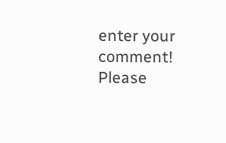enter your comment!
Please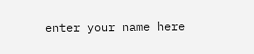enter your name here